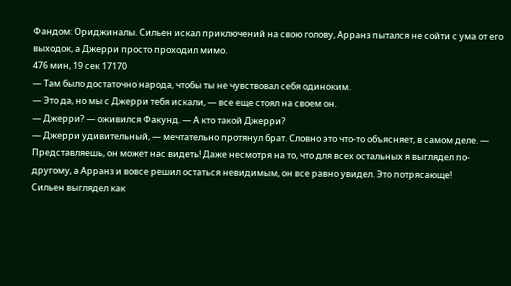Фандом: Ориджиналы. Сильен искал приключений на свою голову, Арранз пытался не сойти с ума от его выходок, а Джерри просто проходил мимо.
476 мин, 19 сек 17170
— Там было достаточно народа, чтобы ты не чувствовал себя одиноким.
— Это да, но мы с Джерри тебя искали, — все еще стоял на своем он.
— Джерри? — оживился Факунд. — А кто такой Джерри?
— Джерри удивительный, — мечтательно протянул брат. Словно это что-то объясняет, в самом деле. — Представляешь, он может нас видеть! Даже несмотря на то, что для всех остальных я выглядел по-другому, а Арранз и вовсе решил остаться невидимым, он все равно увидел. Это потрясающе!
Сильен выглядел как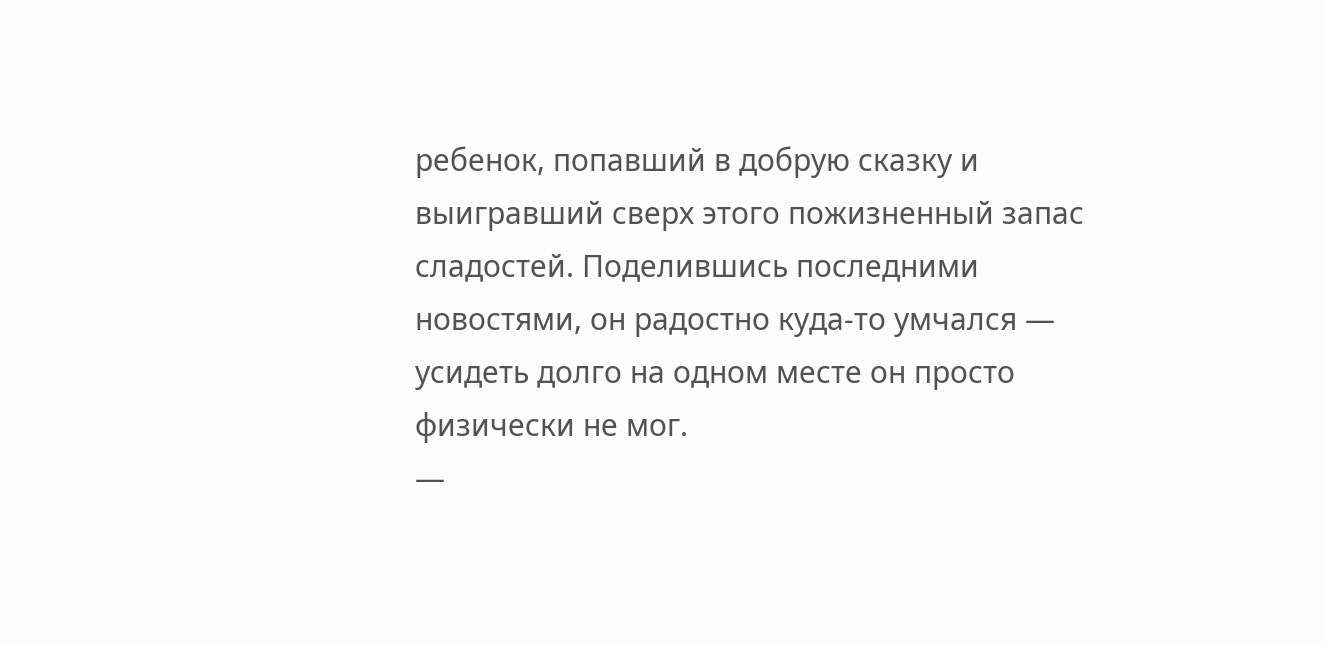ребенок, попавший в добрую сказку и выигравший сверх этого пожизненный запас сладостей. Поделившись последними новостями, он радостно куда-то умчался — усидеть долго на одном месте он просто физически не мог.
—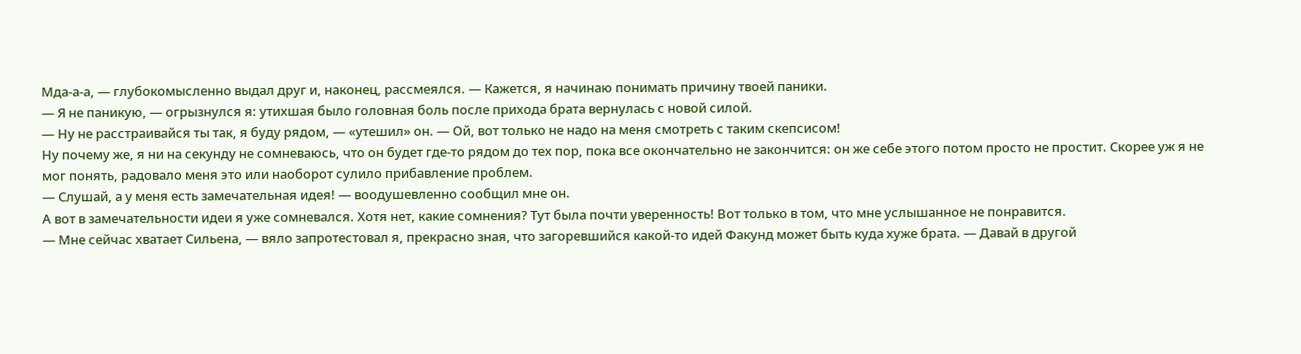Мда-а-а, — глубокомысленно выдал друг и, наконец, рассмеялся. — Кажется, я начинаю понимать причину твоей паники.
— Я не паникую, — огрызнулся я: утихшая было головная боль после прихода брата вернулась с новой силой.
— Ну не расстраивайся ты так, я буду рядом, — «утешил» он. — Ой, вот только не надо на меня смотреть с таким скепсисом!
Ну почему же, я ни на секунду не сомневаюсь, что он будет где-то рядом до тех пор, пока все окончательно не закончится: он же себе этого потом просто не простит. Скорее уж я не мог понять, радовало меня это или наоборот сулило прибавление проблем.
— Слушай, а у меня есть замечательная идея! — воодушевленно сообщил мне он.
А вот в замечательности идеи я уже сомневался. Хотя нет, какие сомнения? Тут была почти уверенность! Вот только в том, что мне услышанное не понравится.
— Мне сейчас хватает Сильена, — вяло запротестовал я, прекрасно зная, что загоревшийся какой-то идей Факунд может быть куда хуже брата. — Давай в другой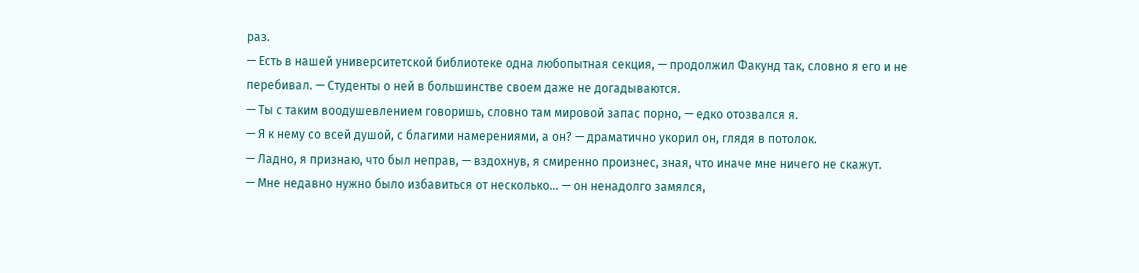раз.
— Есть в нашей университетской библиотеке одна любопытная секция, — продолжил Факунд так, словно я его и не перебивал. — Студенты о ней в большинстве своем даже не догадываются.
— Ты с таким воодушевлением говоришь, словно там мировой запас порно, — едко отозвался я.
— Я к нему со всей душой, с благими намерениями, а он? — драматично укорил он, глядя в потолок.
— Ладно, я признаю, что был неправ, — вздохнув, я смиренно произнес, зная, что иначе мне ничего не скажут.
— Мне недавно нужно было избавиться от несколько… — он ненадолго замялся,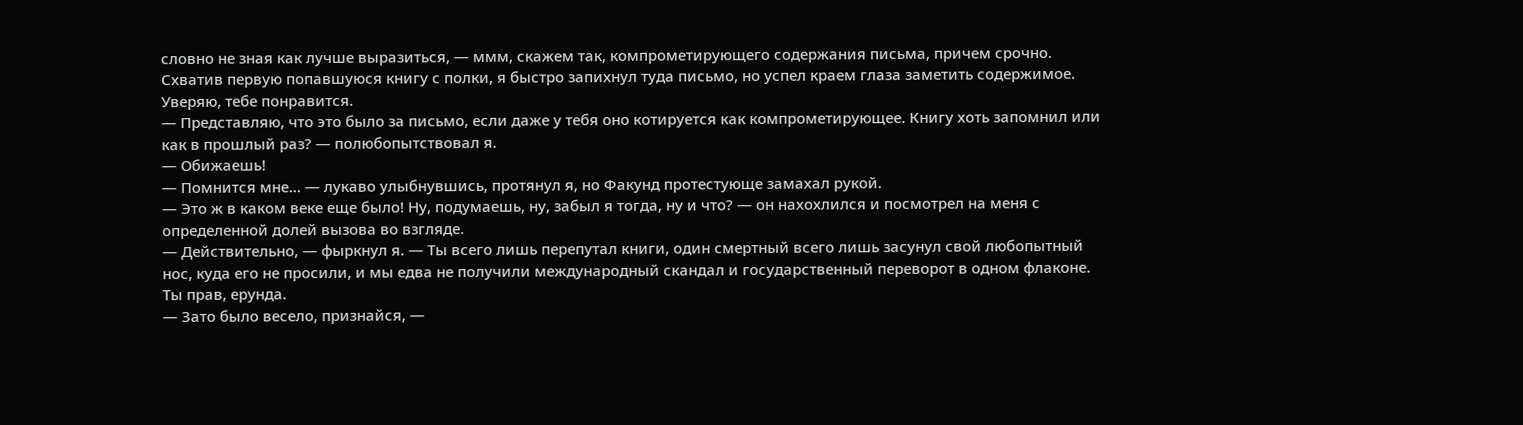словно не зная как лучше выразиться, — ммм, скажем так, компрометирующего содержания письма, причем срочно. Схватив первую попавшуюся книгу с полки, я быстро запихнул туда письмо, но успел краем глаза заметить содержимое. Уверяю, тебе понравится.
— Представляю, что это было за письмо, если даже у тебя оно котируется как компрометирующее. Книгу хоть запомнил или как в прошлый раз? — полюбопытствовал я.
— Обижаешь!
— Помнится мне… — лукаво улыбнувшись, протянул я, но Факунд протестующе замахал рукой.
— Это ж в каком веке еще было! Ну, подумаешь, ну, забыл я тогда, ну и что? — он нахохлился и посмотрел на меня с определенной долей вызова во взгляде.
— Действительно, — фыркнул я. — Ты всего лишь перепутал книги, один смертный всего лишь засунул свой любопытный нос, куда его не просили, и мы едва не получили международный скандал и государственный переворот в одном флаконе. Ты прав, ерунда.
— Зато было весело, признайся, —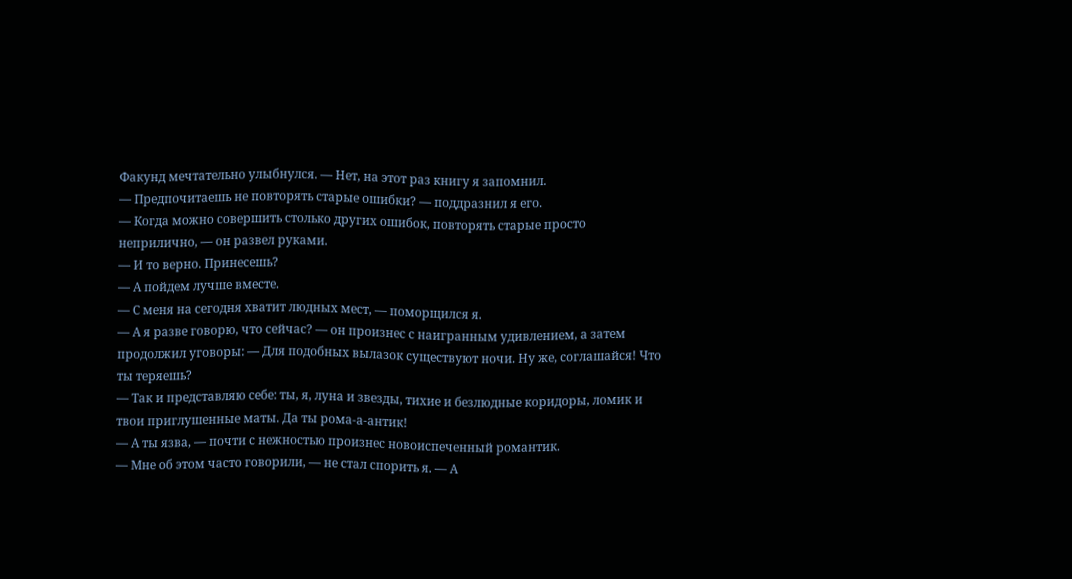Факунд мечтательно улыбнулся. — Нет, на этот раз книгу я запомнил.
— Предпочитаешь не повторять старые ошибки? — поддразнил я его.
— Когда можно совершить столько других ошибок, повторять старые просто неприлично, — он развел руками.
— И то верно. Принесешь?
— А пойдем лучше вместе.
— С меня на сегодня хватит людных мест, — поморщился я.
— А я разве говорю, что сейчас? — он произнес с наигранным удивлением, а затем продолжил уговоры: — Для подобных вылазок существуют ночи. Ну же, соглашайся! Что ты теряешь?
— Так и представляю себе: ты, я, луна и звезды, тихие и безлюдные коридоры, ломик и твои приглушенные маты. Да ты рома-а-антик!
— А ты язва, — почти с нежностью произнес новоиспеченный романтик.
— Мне об этом часто говорили, — не стал спорить я. — А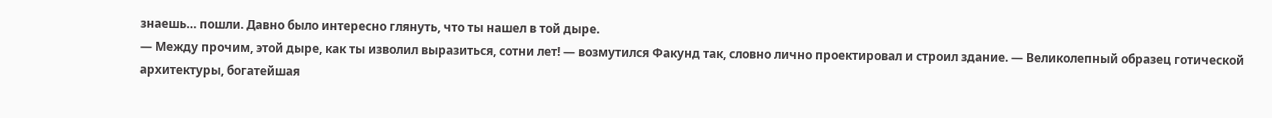знаешь… пошли. Давно было интересно глянуть, что ты нашел в той дыре.
— Между прочим, этой дыре, как ты изволил выразиться, сотни лет! — возмутился Факунд так, словно лично проектировал и строил здание. — Великолепный образец готической архитектуры, богатейшая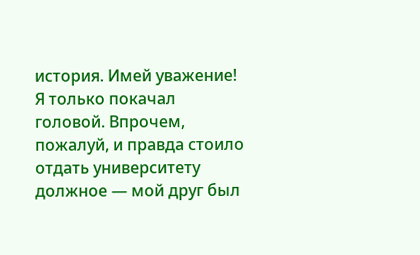история. Имей уважение!
Я только покачал головой. Впрочем, пожалуй, и правда стоило отдать университету должное — мой друг был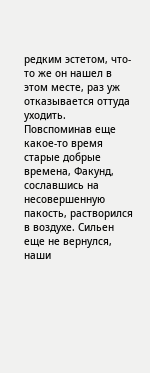редким эстетом, что-то же он нашел в этом месте, раз уж отказывается оттуда уходить. Повспоминав еще какое-то время старые добрые времена, Факунд, сославшись на несовершенную пакость, растворился в воздухе. Сильен еще не вернулся, наши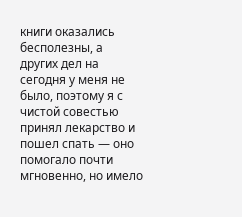книги оказались бесполезны, а других дел на сегодня у меня не было, поэтому я с чистой совестью принял лекарство и пошел спать — оно помогало почти мгновенно, но имело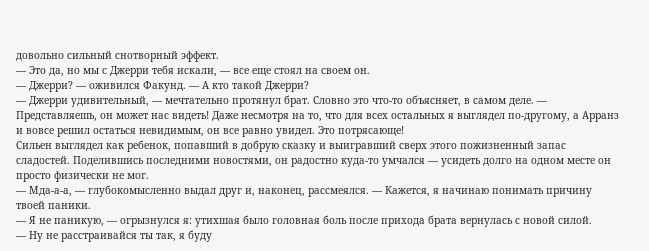довольно сильный снотворный эффект.
— Это да, но мы с Джерри тебя искали, — все еще стоял на своем он.
— Джерри? — оживился Факунд. — А кто такой Джерри?
— Джерри удивительный, — мечтательно протянул брат. Словно это что-то объясняет, в самом деле. — Представляешь, он может нас видеть! Даже несмотря на то, что для всех остальных я выглядел по-другому, а Арранз и вовсе решил остаться невидимым, он все равно увидел. Это потрясающе!
Сильен выглядел как ребенок, попавший в добрую сказку и выигравший сверх этого пожизненный запас сладостей. Поделившись последними новостями, он радостно куда-то умчался — усидеть долго на одном месте он просто физически не мог.
— Мда-а-а, — глубокомысленно выдал друг и, наконец, рассмеялся. — Кажется, я начинаю понимать причину твоей паники.
— Я не паникую, — огрызнулся я: утихшая было головная боль после прихода брата вернулась с новой силой.
— Ну не расстраивайся ты так, я буду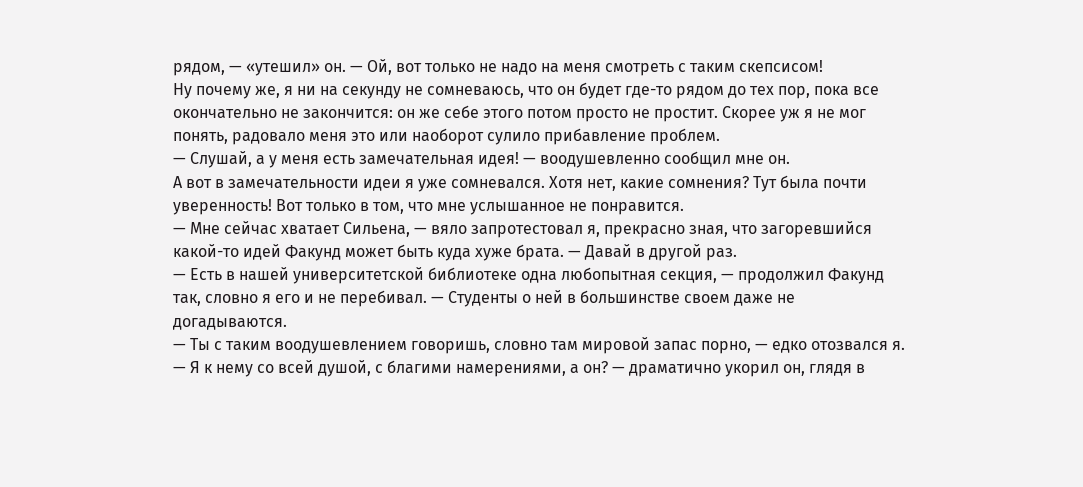рядом, — «утешил» он. — Ой, вот только не надо на меня смотреть с таким скепсисом!
Ну почему же, я ни на секунду не сомневаюсь, что он будет где-то рядом до тех пор, пока все окончательно не закончится: он же себе этого потом просто не простит. Скорее уж я не мог понять, радовало меня это или наоборот сулило прибавление проблем.
— Слушай, а у меня есть замечательная идея! — воодушевленно сообщил мне он.
А вот в замечательности идеи я уже сомневался. Хотя нет, какие сомнения? Тут была почти уверенность! Вот только в том, что мне услышанное не понравится.
— Мне сейчас хватает Сильена, — вяло запротестовал я, прекрасно зная, что загоревшийся какой-то идей Факунд может быть куда хуже брата. — Давай в другой раз.
— Есть в нашей университетской библиотеке одна любопытная секция, — продолжил Факунд так, словно я его и не перебивал. — Студенты о ней в большинстве своем даже не догадываются.
— Ты с таким воодушевлением говоришь, словно там мировой запас порно, — едко отозвался я.
— Я к нему со всей душой, с благими намерениями, а он? — драматично укорил он, глядя в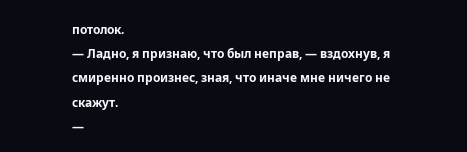потолок.
— Ладно, я признаю, что был неправ, — вздохнув, я смиренно произнес, зная, что иначе мне ничего не скажут.
—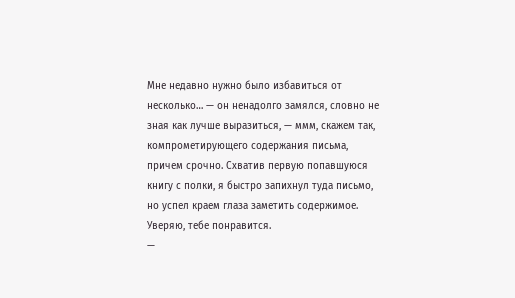Мне недавно нужно было избавиться от несколько… — он ненадолго замялся, словно не зная как лучше выразиться, — ммм, скажем так, компрометирующего содержания письма, причем срочно. Схватив первую попавшуюся книгу с полки, я быстро запихнул туда письмо, но успел краем глаза заметить содержимое. Уверяю, тебе понравится.
—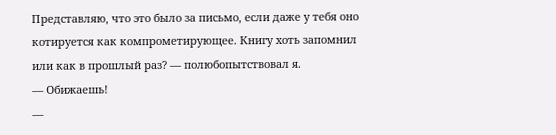Представляю, что это было за письмо, если даже у тебя оно котируется как компрометирующее. Книгу хоть запомнил или как в прошлый раз? — полюбопытствовал я.
— Обижаешь!
—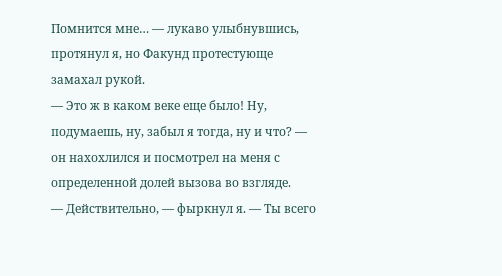Помнится мне… — лукаво улыбнувшись, протянул я, но Факунд протестующе замахал рукой.
— Это ж в каком веке еще было! Ну, подумаешь, ну, забыл я тогда, ну и что? — он нахохлился и посмотрел на меня с определенной долей вызова во взгляде.
— Действительно, — фыркнул я. — Ты всего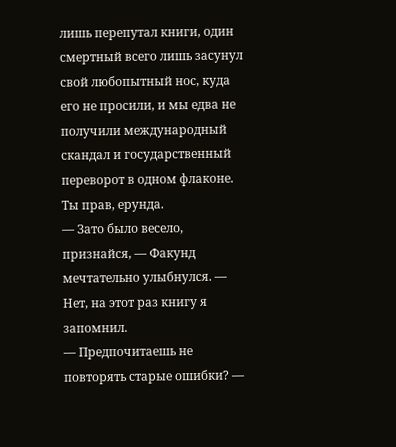лишь перепутал книги, один смертный всего лишь засунул свой любопытный нос, куда его не просили, и мы едва не получили международный скандал и государственный переворот в одном флаконе. Ты прав, ерунда.
— Зато было весело, признайся, — Факунд мечтательно улыбнулся. — Нет, на этот раз книгу я запомнил.
— Предпочитаешь не повторять старые ошибки? —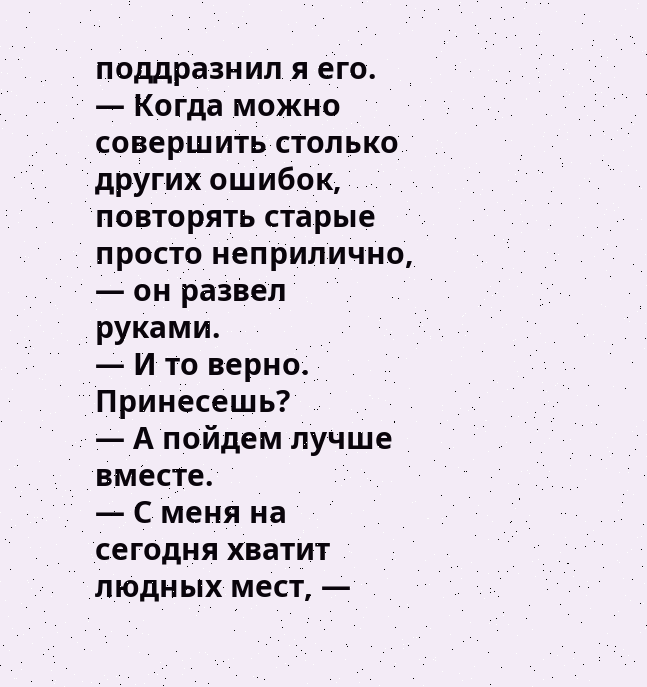поддразнил я его.
— Когда можно совершить столько других ошибок, повторять старые просто неприлично, — он развел руками.
— И то верно. Принесешь?
— А пойдем лучше вместе.
— С меня на сегодня хватит людных мест, —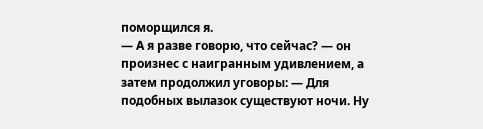поморщился я.
— А я разве говорю, что сейчас? — он произнес с наигранным удивлением, а затем продолжил уговоры: — Для подобных вылазок существуют ночи. Ну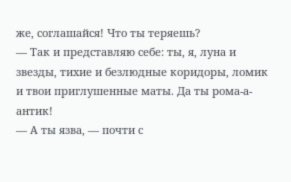же, соглашайся! Что ты теряешь?
— Так и представляю себе: ты, я, луна и звезды, тихие и безлюдные коридоры, ломик и твои приглушенные маты. Да ты рома-а-антик!
— А ты язва, — почти с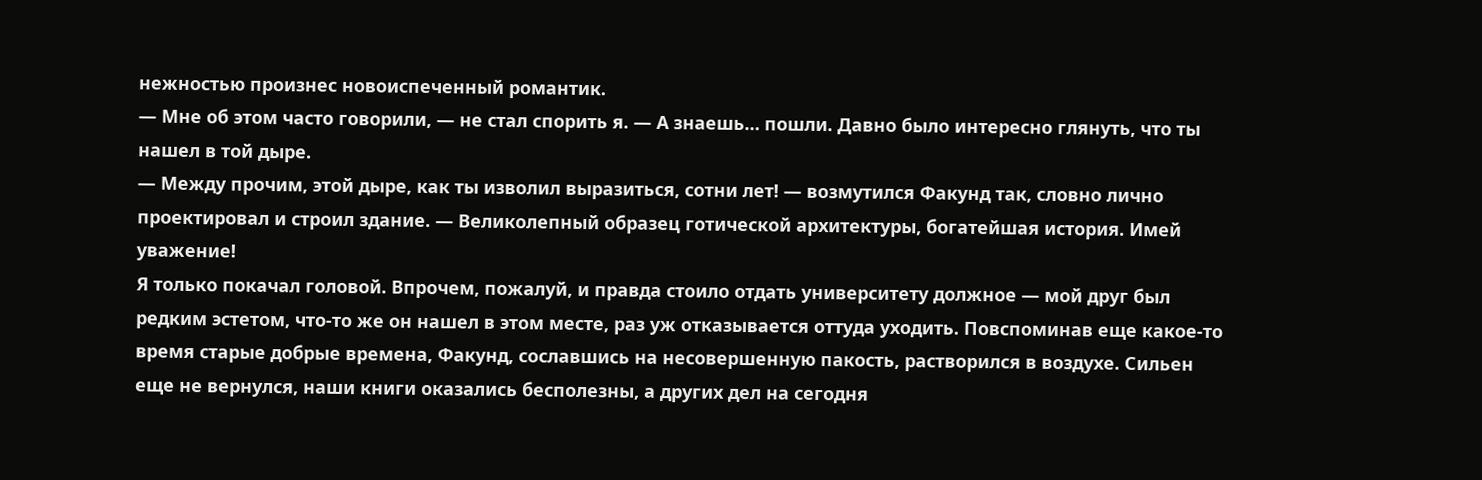нежностью произнес новоиспеченный романтик.
— Мне об этом часто говорили, — не стал спорить я. — А знаешь… пошли. Давно было интересно глянуть, что ты нашел в той дыре.
— Между прочим, этой дыре, как ты изволил выразиться, сотни лет! — возмутился Факунд так, словно лично проектировал и строил здание. — Великолепный образец готической архитектуры, богатейшая история. Имей уважение!
Я только покачал головой. Впрочем, пожалуй, и правда стоило отдать университету должное — мой друг был редким эстетом, что-то же он нашел в этом месте, раз уж отказывается оттуда уходить. Повспоминав еще какое-то время старые добрые времена, Факунд, сославшись на несовершенную пакость, растворился в воздухе. Сильен еще не вернулся, наши книги оказались бесполезны, а других дел на сегодня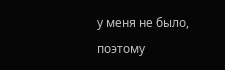у меня не было, поэтому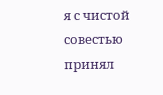я с чистой совестью принял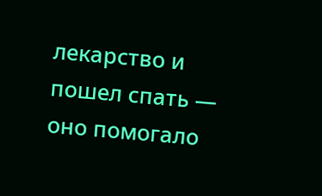лекарство и пошел спать — оно помогало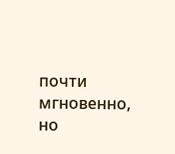почти мгновенно, но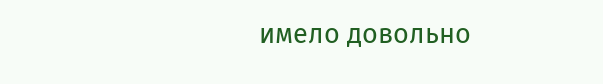имело довольно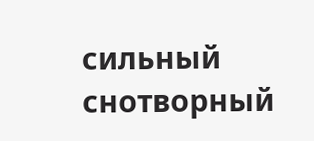сильный снотворный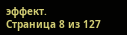эффект.
Страница 8 из 127